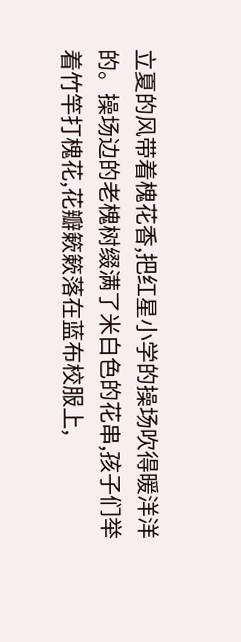立夏的风带着槐花香,把红星小学的操场吹得暖洋洋的。操场边的老槐树缀满了米白色的花串,孩子们举着竹竿打槐花,花瓣簌簌落在蓝布校服上,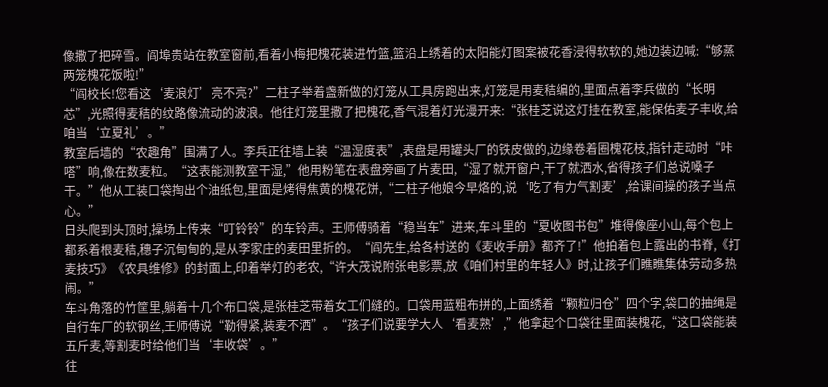像撒了把碎雪。阎埠贵站在教室窗前,看着小梅把槐花装进竹篮,篮沿上绣着的太阳能灯图案被花香浸得软软的,她边装边喊:“够蒸两笼槐花饭啦!”
“阎校长!您看这‘麦浪灯’亮不亮?”二柱子举着盏新做的灯笼从工具房跑出来,灯笼是用麦秸编的,里面点着李兵做的“长明芯”,光照得麦秸的纹路像流动的波浪。他往灯笼里撒了把槐花,香气混着灯光漫开来:“张桂芝说这灯挂在教室,能保佑麦子丰收,给咱当‘立夏礼’。”
教室后墙的“农趣角”围满了人。李兵正往墙上装“温湿度表”,表盘是用罐头厂的铁皮做的,边缘卷着圈槐花枝,指针走动时“咔嗒”响,像在数麦粒。“这表能测教室干湿,”他用粉笔在表盘旁画了片麦田,“湿了就开窗户,干了就洒水,省得孩子们总说嗓子干。”他从工装口袋掏出个油纸包,里面是烤得焦黄的槐花饼,“二柱子他娘今早烙的,说‘吃了有力气割麦’,给课间操的孩子当点心。”
日头爬到头顶时,操场上传来“叮铃铃”的车铃声。王师傅骑着“稳当车”进来,车斗里的“夏收图书包”堆得像座小山,每个包上都系着根麦秸,穗子沉甸甸的,是从李家庄的麦田里折的。“阎先生,给各村送的《麦收手册》都齐了!”他拍着包上露出的书脊,《打麦技巧》《农具维修》的封面上,印着举灯的老农,“许大茂说附张电影票,放《咱们村里的年轻人》时,让孩子们瞧瞧集体劳动多热闹。”
车斗角落的竹筐里,躺着十几个布口袋,是张桂芝带着女工们缝的。口袋用蓝粗布拼的,上面绣着“颗粒归仓”四个字,袋口的抽绳是自行车厂的软钢丝,王师傅说“勒得紧,装麦不洒”。“孩子们说要学大人‘看麦熟’,”他拿起个口袋往里面装槐花,“这口袋能装五斤麦,等割麦时给他们当‘丰收袋’。”
往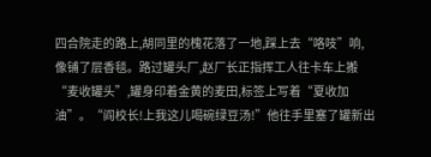四合院走的路上,胡同里的槐花落了一地,踩上去“咯吱”响,像铺了层香毯。路过罐头厂,赵厂长正指挥工人往卡车上搬“麦收罐头”,罐身印着金黄的麦田,标签上写着“夏收加油”。“阎校长!上我这儿喝碗绿豆汤!”他往手里塞了罐新出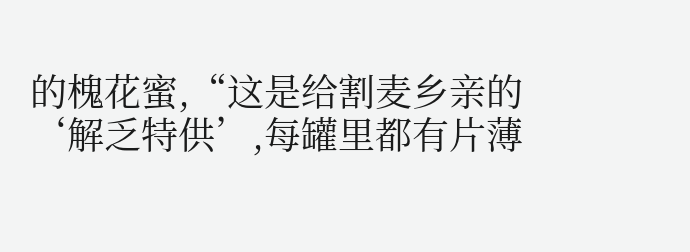的槐花蜜,“这是给割麦乡亲的‘解乏特供’,每罐里都有片薄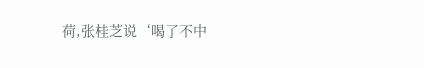荷,张桂芝说‘喝了不中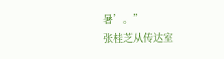暑’。”
张桂芝从传达室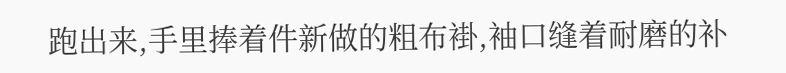跑出来,手里捧着件新做的粗布褂,袖口缝着耐磨的补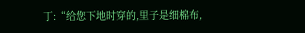丁:“给您下地时穿的,里子是细棉布,